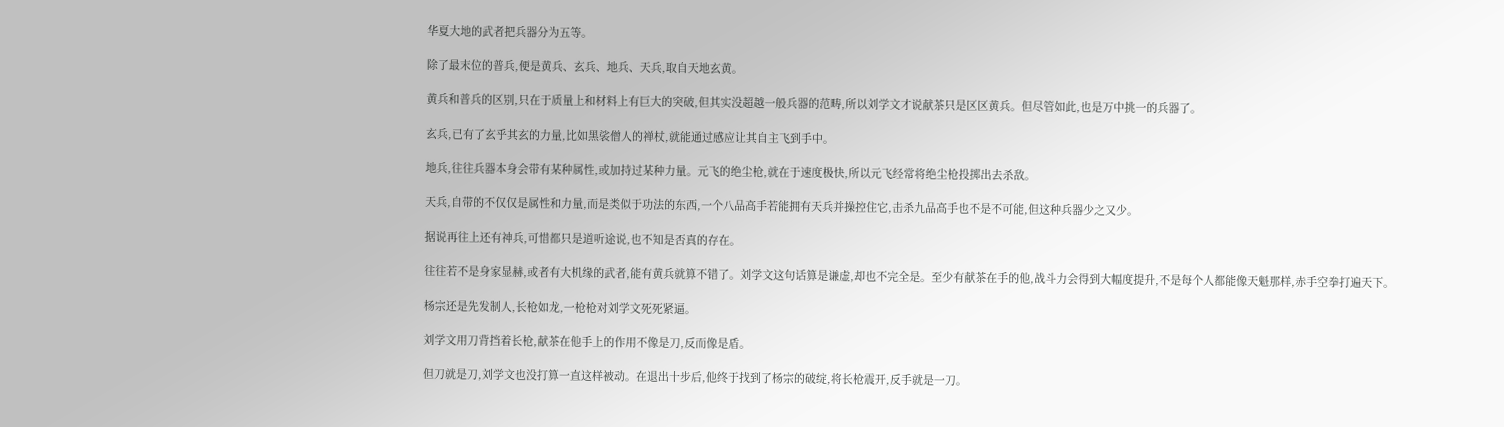华夏大地的武者把兵器分为五等。

除了最末位的普兵,便是黄兵、玄兵、地兵、天兵,取自天地玄黄。

黄兵和普兵的区别,只在于质量上和材料上有巨大的突破,但其实没超越一般兵器的范畴,所以刘学文才说献茶只是区区黄兵。但尽管如此,也是万中挑一的兵器了。

玄兵,已有了玄乎其玄的力量,比如黑裟僧人的禅杖,就能通过感应让其自主飞到手中。

地兵,往往兵器本身会带有某种属性,或加持过某种力量。元飞的绝尘枪,就在于速度极快,所以元飞经常将绝尘枪投掷出去杀敌。

天兵,自带的不仅仅是属性和力量,而是类似于功法的东西,一个八品高手若能拥有天兵并操控住它,击杀九品高手也不是不可能,但这种兵器少之又少。

据说再往上还有神兵,可惜都只是道听途说,也不知是否真的存在。

往往若不是身家显赫,或者有大机缘的武者,能有黄兵就算不错了。刘学文这句话算是谦虚,却也不完全是。至少有献茶在手的他,战斗力会得到大幅度提升,不是每个人都能像天魁那样,赤手空拳打遍天下。

杨宗还是先发制人,长枪如龙,一枪枪对刘学文死死紧逼。

刘学文用刀背挡着长枪,献茶在他手上的作用不像是刀,反而像是盾。

但刀就是刀,刘学文也没打算一直这样被动。在退出十步后,他终于找到了杨宗的破绽,将长枪震开,反手就是一刀。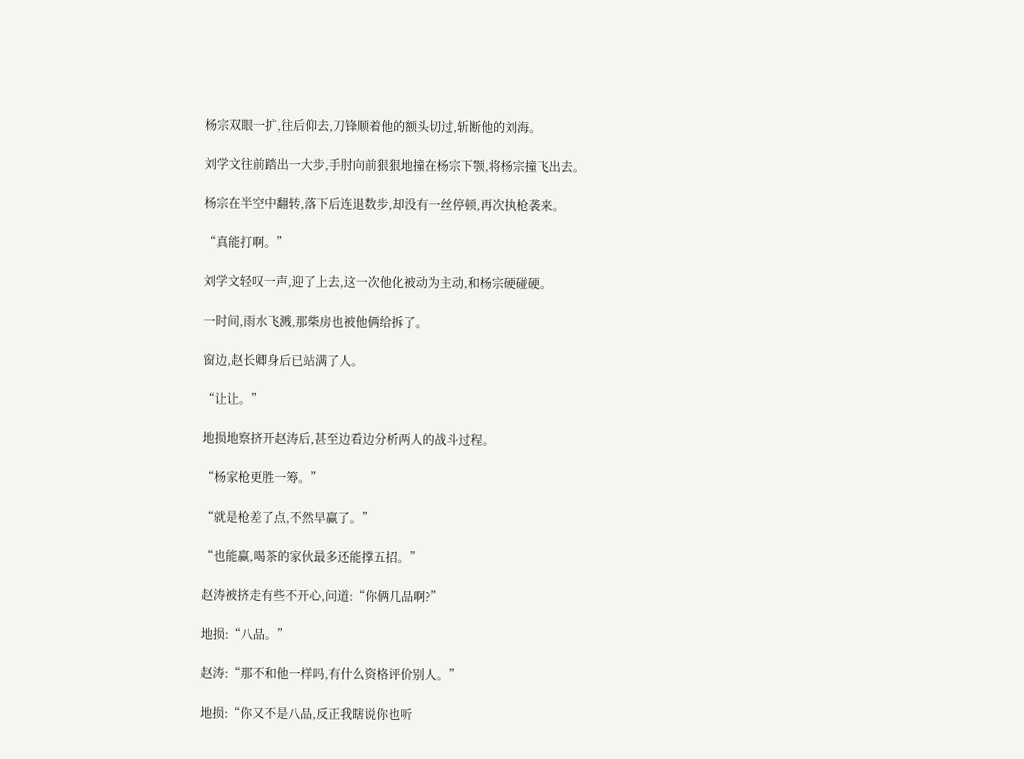杨宗双眼一扩,往后仰去,刀锋顺着他的额头切过,斩断他的刘海。

刘学文往前踏出一大步,手肘向前狠狠地撞在杨宗下颚,将杨宗撞飞出去。

杨宗在半空中翻转,落下后连退数步,却没有一丝停顿,再次执枪袭来。

“真能打啊。”

刘学文轻叹一声,迎了上去,这一次他化被动为主动,和杨宗硬碰硬。

一时间,雨水飞溅,那柴房也被他俩给拆了。

窗边,赵长卿身后已站满了人。

“让让。”

地损地察挤开赵涛后,甚至边看边分析两人的战斗过程。

“杨家枪更胜一筹。”

“就是枪差了点,不然早赢了。”

“也能赢,喝茶的家伙最多还能撑五招。”

赵涛被挤走有些不开心,问道:“你俩几品啊?”

地损:“八品。”

赵涛:“那不和他一样吗,有什么资格评价别人。”

地损:“你又不是八品,反正我瞎说你也听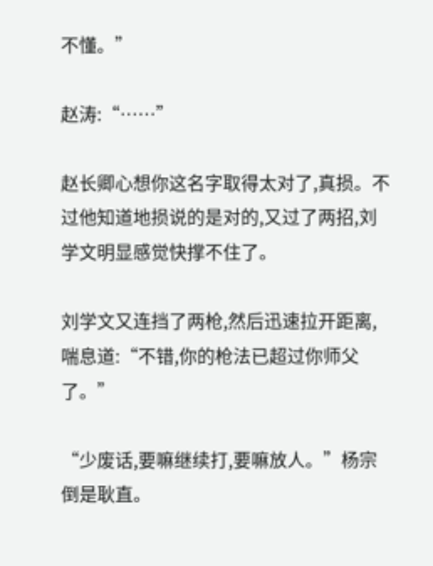不懂。”

赵涛:“……”

赵长卿心想你这名字取得太对了,真损。不过他知道地损说的是对的,又过了两招,刘学文明显感觉快撑不住了。

刘学文又连挡了两枪,然后迅速拉开距离,喘息道:“不错,你的枪法已超过你师父了。”

“少废话,要嘛继续打,要嘛放人。”杨宗倒是耿直。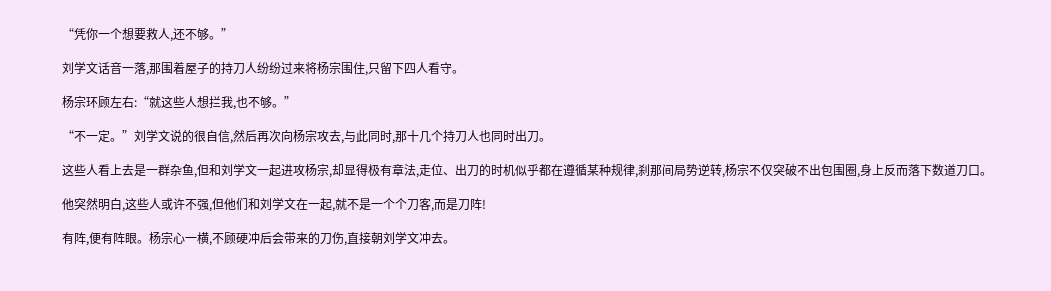“凭你一个想要救人,还不够。”

刘学文话音一落,那围着屋子的持刀人纷纷过来将杨宗围住,只留下四人看守。

杨宗环顾左右:“就这些人想拦我,也不够。”

“不一定。”刘学文说的很自信,然后再次向杨宗攻去,与此同时,那十几个持刀人也同时出刀。

这些人看上去是一群杂鱼,但和刘学文一起进攻杨宗,却显得极有章法,走位、出刀的时机似乎都在遵循某种规律,刹那间局势逆转,杨宗不仅突破不出包围圈,身上反而落下数道刀口。

他突然明白,这些人或许不强,但他们和刘学文在一起,就不是一个个刀客,而是刀阵!

有阵,便有阵眼。杨宗心一横,不顾硬冲后会带来的刀伤,直接朝刘学文冲去。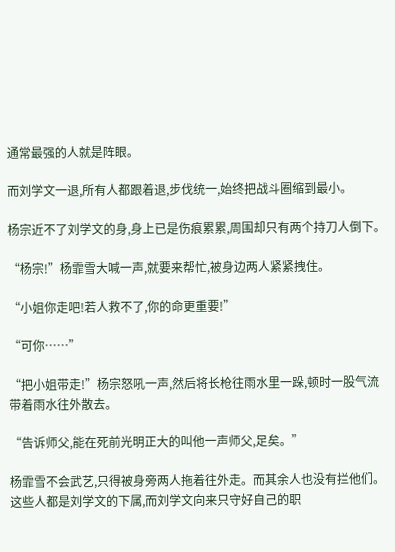通常最强的人就是阵眼。

而刘学文一退,所有人都跟着退,步伐统一,始终把战斗圈缩到最小。

杨宗近不了刘学文的身,身上已是伤痕累累,周围却只有两个持刀人倒下。

“杨宗!”杨霏雪大喊一声,就要来帮忙,被身边两人紧紧拽住。

“小姐你走吧!若人救不了,你的命更重要!”

“可你……”

“把小姐带走!”杨宗怒吼一声,然后将长枪往雨水里一跺,顿时一股气流带着雨水往外散去。

“告诉师父,能在死前光明正大的叫他一声师父,足矣。”

杨霏雪不会武艺,只得被身旁两人拖着往外走。而其余人也没有拦他们。这些人都是刘学文的下属,而刘学文向来只守好自己的职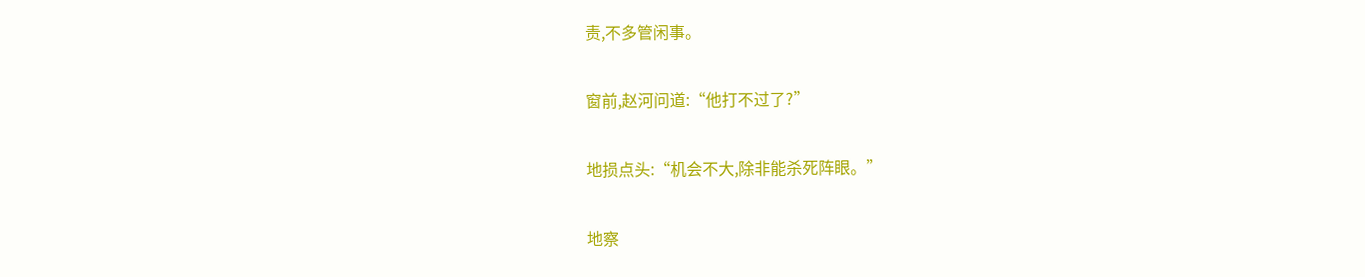责,不多管闲事。

窗前,赵河问道:“他打不过了?”

地损点头:“机会不大,除非能杀死阵眼。”

地察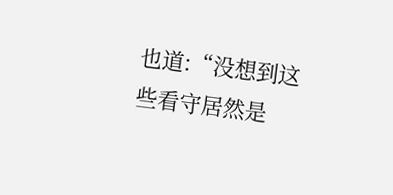也道:“没想到这些看守居然是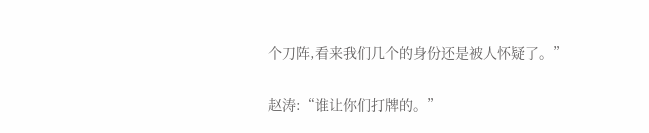个刀阵,看来我们几个的身份还是被人怀疑了。”

赵涛:“谁让你们打牌的。”